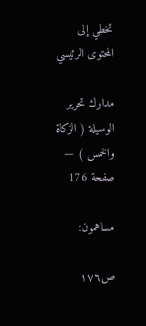تخطي إلى المحتوى الرئيسي

مدارك تحرير الوسيلة ( الزكاة والخمس ) — صفحة 176

مساهمون:

ص١٧٦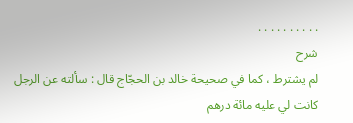. . . . . . . . . .
شرح
لم يشترط ، كما في صحيحة خالد بن الحجّاج قال : سألته عن الرجل كانت لي عليه مائة درهم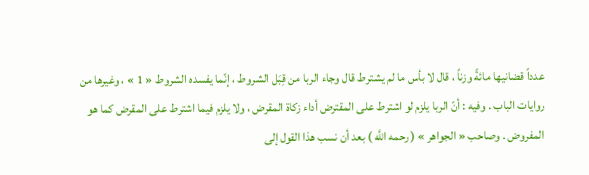عدداً قضانيها مائةً وزناً ، قال لا بأس ما لم يشترط قال وجاء الربا من قِبَل الشروط ، إنّما يفسده الشروط « 1 » ، وغيرها من روايات الباب . وفيه : أنّ الربا يلزم لو اشترط على المقترض أداء زكاة المقرض ، ولا يلزم فيما اشترط على المقرض كما هو المفروض . وصاحب « الجواهر » ( رحمه اللَّه ) بعد أن نسب هذا القول إلى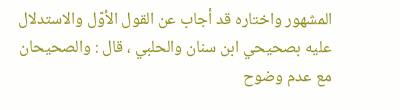المشهور واختاره قد أجاب عن القول الأوّل والاستدلال عليه بصحيحي ابن سنان والحلبي ، قال : والصحيحان مع عدم وضوح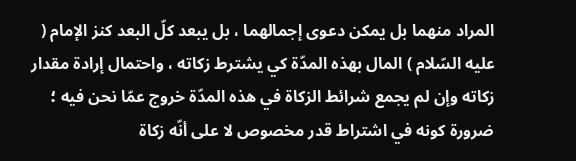المراد منهما بل يمكن دعوى إجمالهما ، بل يبعد كلّ البعد كنز الإمام ( عليه السّلام ) المال بهذه المدّة كي يشترط زكاته ، واحتمال إرادة مقدار زكاته وإن لم يجمع شرائط الزكاة في هذه المدّة خروج عمّا نحن فيه ؛ ضرورة كونه في اشتراط قدر مخصوص لا على أنّه زكاة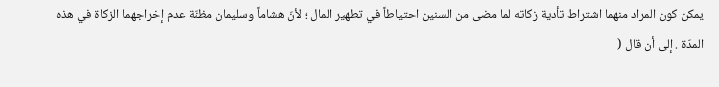يمكن كون المراد منهما اشتراط تأدية زكاته لما مضى من السنين احتياطاً في تطهير المال ؛ لأنّ هشاماً وسليمان مظنّة عدم إخراجهما الزكاة في هذه المدّة . إلى أن قال (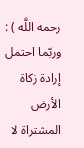رحمه اللَّه ) : وربّما احتمل إرادة زكاة الأرض المشتراة لا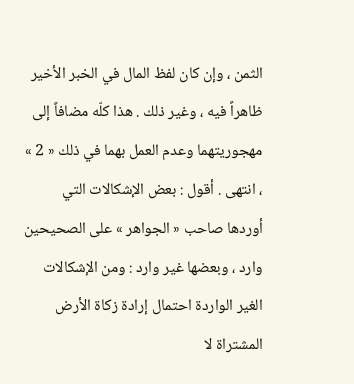الثمن ، وإن كان لفظ المال في الخبر الأخير ظاهراً فيه ، وغير ذلك . هذا كلّه مضافاً إلى مهجوريتهما وعدم العمل بهما في ذلك « 2 » ، انتهى . أقول : بعض الإشكالات التي أوردها صاحب « الجواهر » على الصحيحين وارد ، وبعضها غير وارد : ومن الإشكالات الغير الواردة احتمال إرادة زكاة الأرض المشتراة لا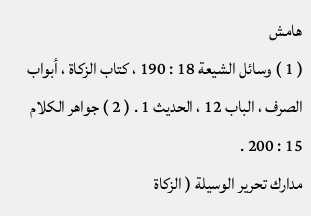هامش
( 1 ) وسائل الشيعة 18 : 190 ، كتاب الزكاة ، أبواب الصرف ، الباب 12 ، الحديث 1 . ( 2 ) جواهر الكلام 15 : 200 .
مدارك تحرير الوسيلة ( الزكاة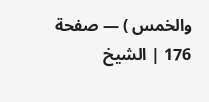والخمس ) — صفحة 176 | الشيخ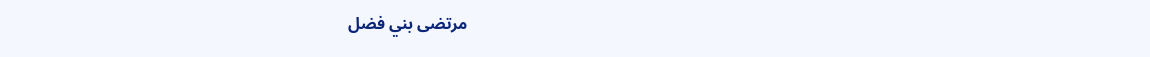مرتضى بني فضل